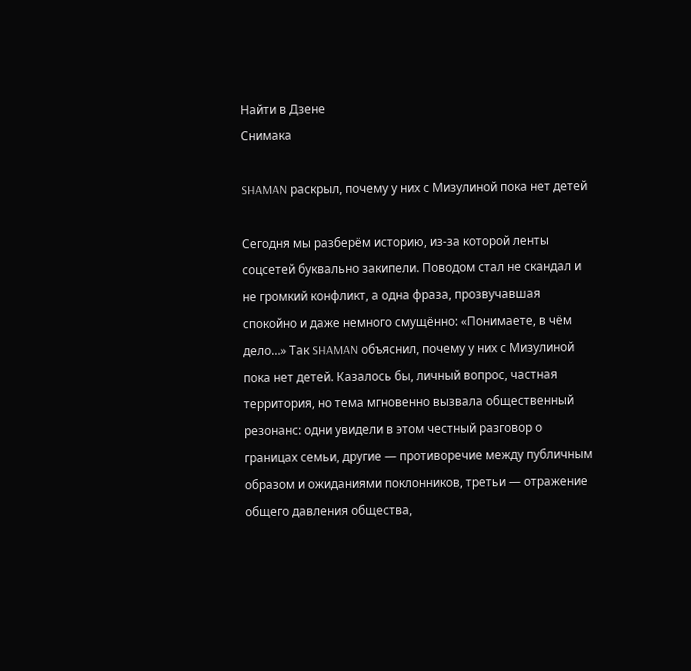Найти в Дзене
Снимака

SHAMAN раскрыл, почему у них с Мизулиной пока нет детей

Сегодня мы разберём историю, из-за которой ленты соцсетей буквально закипели. Поводом стал не скандал и не громкий конфликт, а одна фраза, прозвучавшая спокойно и даже немного смущённо: «Понимаете, в чём дело…» Так SHAMAN объяснил, почему у них с Мизулиной пока нет детей. Казалось бы, личный вопрос, частная территория, но тема мгновенно вызвала общественный резонанс: одни увидели в этом честный разговор о границах семьи, другие — противоречие между публичным образом и ожиданиями поклонников, третьи — отражение общего давления общества,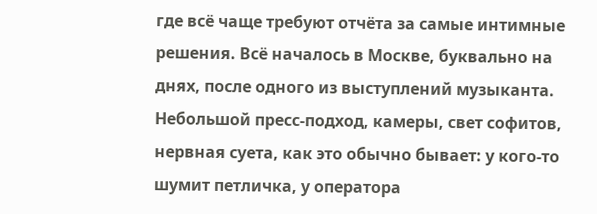где всё чаще требуют отчёта за самые интимные решения. Всё началось в Москве, буквально на днях, после одного из выступлений музыканта. Небольшой пресс-подход, камеры, свет софитов, нервная суета, как это обычно бывает: у кого-то шумит петличка, у оператора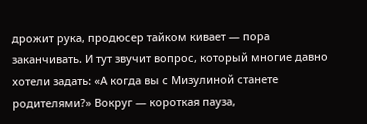дрожит рука, продюсер тайком кивает — пора заканчивать. И тут звучит вопрос, который многие давно хотели задать: «А когда вы с Мизулиной станете родителями?» Вокруг — короткая пауза,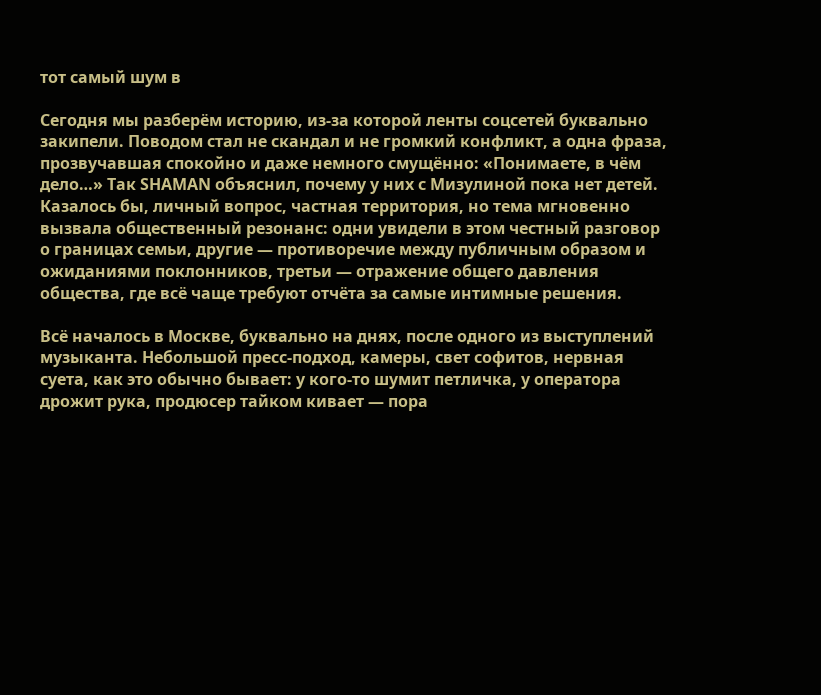тот самый шум в

Сегодня мы разберём историю, из-за которой ленты соцсетей буквально закипели. Поводом стал не скандал и не громкий конфликт, а одна фраза, прозвучавшая спокойно и даже немного смущённо: «Понимаете, в чём дело…» Так SHAMAN объяснил, почему у них с Мизулиной пока нет детей. Казалось бы, личный вопрос, частная территория, но тема мгновенно вызвала общественный резонанс: одни увидели в этом честный разговор о границах семьи, другие — противоречие между публичным образом и ожиданиями поклонников, третьи — отражение общего давления общества, где всё чаще требуют отчёта за самые интимные решения.

Всё началось в Москве, буквально на днях, после одного из выступлений музыканта. Небольшой пресс-подход, камеры, свет софитов, нервная суета, как это обычно бывает: у кого-то шумит петличка, у оператора дрожит рука, продюсер тайком кивает — пора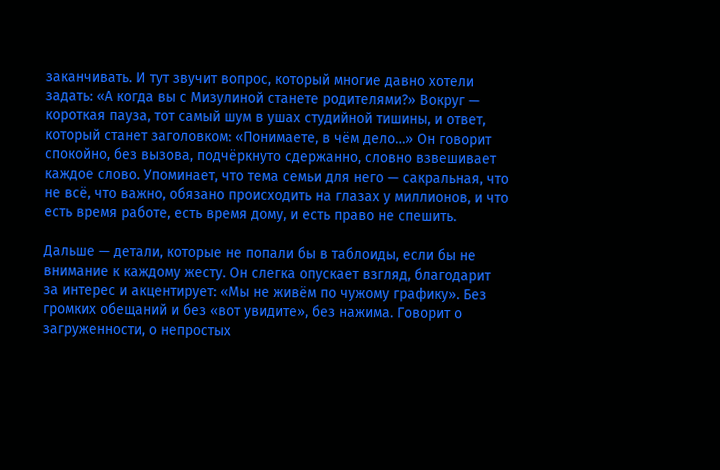заканчивать. И тут звучит вопрос, который многие давно хотели задать: «А когда вы с Мизулиной станете родителями?» Вокруг — короткая пауза, тот самый шум в ушах студийной тишины, и ответ, который станет заголовком: «Понимаете, в чём дело…» Он говорит спокойно, без вызова, подчёркнуто сдержанно, словно взвешивает каждое слово. Упоминает, что тема семьи для него — сакральная, что не всё, что важно, обязано происходить на глазах у миллионов, и что есть время работе, есть время дому, и есть право не спешить.

Дальше — детали, которые не попали бы в таблоиды, если бы не внимание к каждому жесту. Он слегка опускает взгляд, благодарит за интерес и акцентирует: «Мы не живём по чужому графику». Без громких обещаний и без «вот увидите», без нажима. Говорит о загруженности, о непростых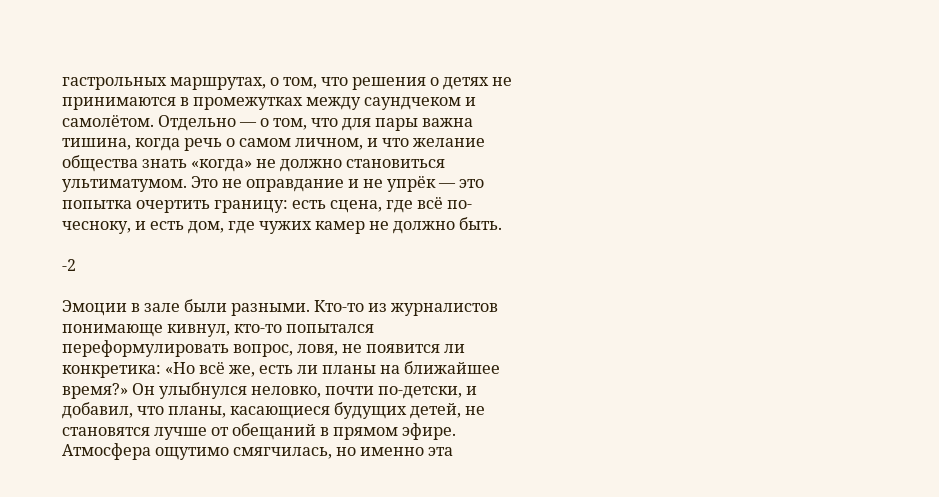гастрольных маршрутах, о том, что решения о детях не принимаются в промежутках между саундчеком и самолётом. Отдельно — о том, что для пары важна тишина, когда речь о самом личном, и что желание общества знать «когда» не должно становиться ультиматумом. Это не оправдание и не упрёк — это попытка очертить границу: есть сцена, где всё по-чесноку, и есть дом, где чужих камер не должно быть.

-2

Эмоции в зале были разными. Кто-то из журналистов понимающе кивнул, кто-то попытался переформулировать вопрос, ловя, не появится ли конкретика: «Но всё же, есть ли планы на ближайшее время?» Он улыбнулся неловко, почти по-детски, и добавил, что планы, касающиеся будущих детей, не становятся лучше от обещаний в прямом эфире. Атмосфера ощутимо смягчилась, но именно эта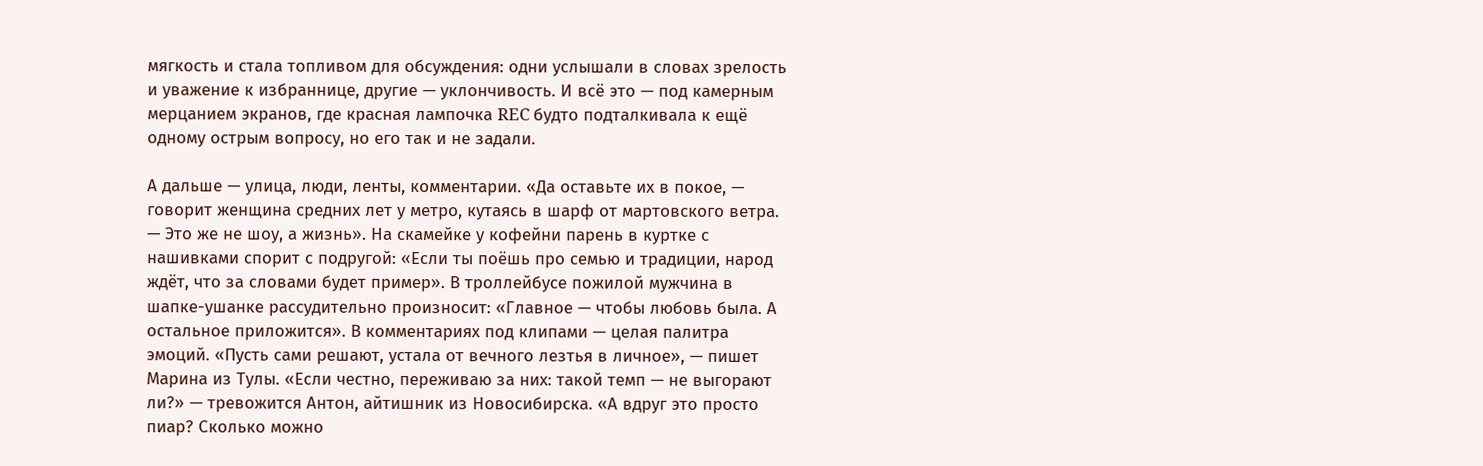мягкость и стала топливом для обсуждения: одни услышали в словах зрелость и уважение к избраннице, другие — уклончивость. И всё это — под камерным мерцанием экранов, где красная лампочка REC будто подталкивала к ещё одному острым вопросу, но его так и не задали.

А дальше — улица, люди, ленты, комментарии. «Да оставьте их в покое, — говорит женщина средних лет у метро, кутаясь в шарф от мартовского ветра. — Это же не шоу, а жизнь». На скамейке у кофейни парень в куртке с нашивками спорит с подругой: «Если ты поёшь про семью и традиции, народ ждёт, что за словами будет пример». В троллейбусе пожилой мужчина в шапке-ушанке рассудительно произносит: «Главное — чтобы любовь была. А остальное приложится». В комментариях под клипами — целая палитра эмоций. «Пусть сами решают, устала от вечного лезтья в личное», — пишет Марина из Тулы. «Если честно, переживаю за них: такой темп — не выгорают ли?» — тревожится Антон, айтишник из Новосибирска. «А вдруг это просто пиар? Сколько можно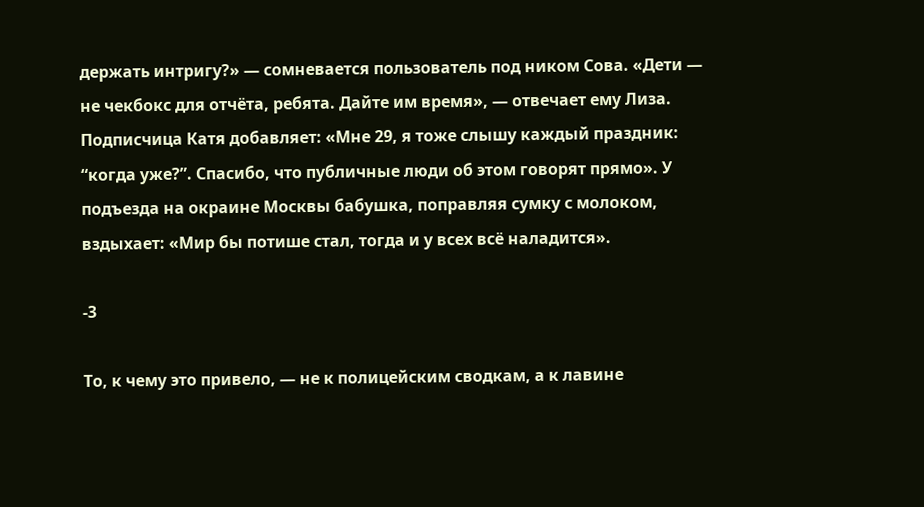держать интригу?» — сомневается пользователь под ником Сова. «Дети — не чекбокс для отчёта, ребята. Дайте им время», — отвечает ему Лиза. Подписчица Катя добавляет: «Мне 29, я тоже слышу каждый праздник: “когда уже?”. Спасибо, что публичные люди об этом говорят прямо». У подъезда на окраине Москвы бабушка, поправляя сумку с молоком, вздыхает: «Мир бы потише стал, тогда и у всех всё наладится».

-3

То, к чему это привело, — не к полицейским сводкам, а к лавине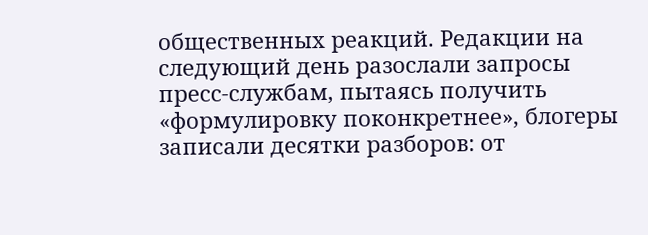общественных реакций. Редакции на следующий день разослали запросы пресс-службам, пытаясь получить «формулировку поконкретнее», блогеры записали десятки разборов: от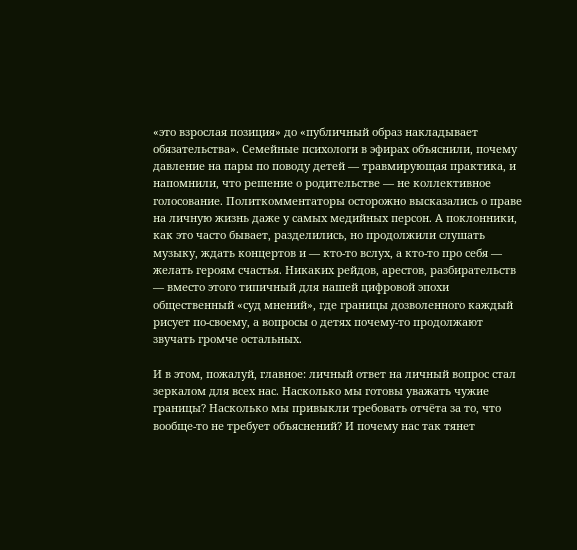«это взрослая позиция» до «публичный образ накладывает обязательства». Семейные психологи в эфирах объяснили, почему давление на пары по поводу детей — травмирующая практика, и напомнили, что решение о родительстве — не коллективное голосование. Политкомментаторы осторожно высказались о праве на личную жизнь даже у самых медийных персон. А поклонники, как это часто бывает, разделились, но продолжили слушать музыку, ждать концертов и — кто-то вслух, а кто-то про себя — желать героям счастья. Никаких рейдов, арестов, разбирательств — вместо этого типичный для нашей цифровой эпохи общественный «суд мнений», где границы дозволенного каждый рисует по-своему, а вопросы о детях почему-то продолжают звучать громче остальных.

И в этом, пожалуй, главное: личный ответ на личный вопрос стал зеркалом для всех нас. Насколько мы готовы уважать чужие границы? Насколько мы привыкли требовать отчёта за то, что вообще-то не требует объяснений? И почему нас так тянет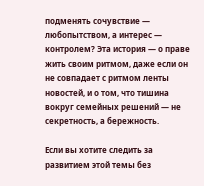подменять сочувствие — любопытством, а интерес — контролем? Эта история — о праве жить своим ритмом, даже если он не совпадает с ритмом ленты новостей, и о том, что тишина вокруг семейных решений — не секретность, а бережность.

Если вы хотите следить за развитием этой темы без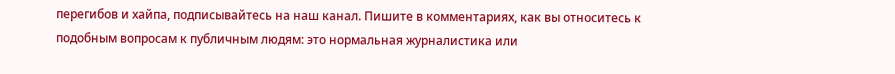перегибов и хайпа, подписывайтесь на наш канал. Пишите в комментариях, как вы относитесь к подобным вопросам к публичным людям: это нормальная журналистика или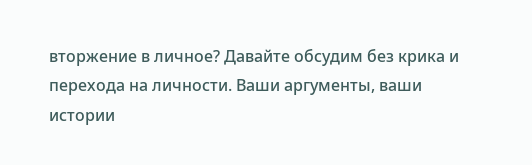вторжение в личное? Давайте обсудим без крика и перехода на личности. Ваши аргументы, ваши истории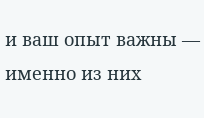и ваш опыт важны — именно из них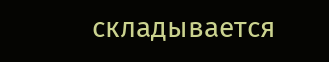складывается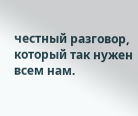честный разговор, который так нужен всем нам.